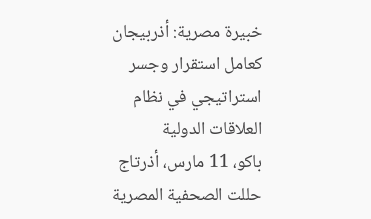خبيرة مصرية: أذربيجان كعامل استقرار وجسر استراتيجي في نظام العلاقات الدولية
باكو، 11 مارس، أذرتاج
حللت الصحفية المصرية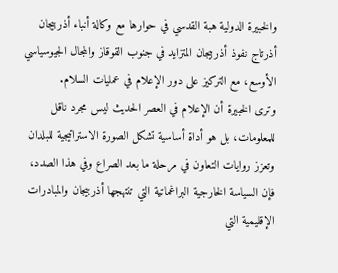والخبيرة الدولية هبة القدسي في حوارها مع وكالة أنباء أذربيجان أذرتاج نفوذ أذربيجان المتزايد في جنوب القوقاز والمجال الجيوسياسي الأوسع، مع التركيز على دور الإعلام في عمليات السلام.
وترى الخبيرة أن الإعلام في العصر الحديث ليس مجرد ناقل للمعلومات، بل هو أداة أساسية تشكل الصورة الاستراتيجية للبلدان وتعزز روايات التعاون في مرحلة ما بعد الصراع وفي هذا الصدد، فإن السياسة الخارجية البراغماتية التي تنتهجها أذربيجان والمبادرات الإقليمية التي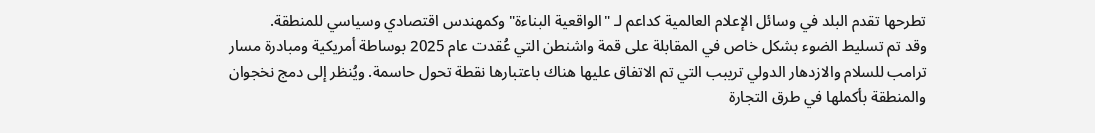تطرحها تقدم البلد في وسائل الإعلام العالمية كداعم لـ "الواقعية البناءة" وكمهندس اقتصادي وسياسي للمنطقة.
وقد تم تسليط الضوء بشكل خاص في المقابلة على قمة واشنطن التي عُقدت عام 2025 بوساطة أمريكية ومبادرة مسار ترامب للسلام والازدهار الدولي تريبب التي تم الاتفاق عليها هناك باعتبارها نقطة تحول حاسمة. ويُنظر إلى دمج نخجوان والمنطقة بأكملها في طرق التجارة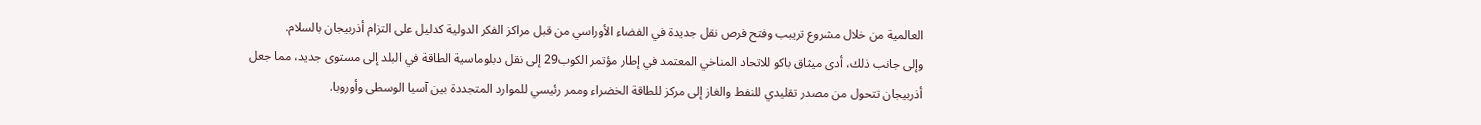العالمية من خلال مشروع تريبب وفتح فرص نقل جديدة في الفضاء الأوراسي من قبل مراكز الفكر الدولية كدليل على التزام أذربيجان بالسلام.
وإلى جانب ذلك، أدى ميثاق باكو للاتحاد المناخي المعتمد في إطار مؤتمر الكوب29 إلى نقل دبلوماسية الطاقة في البلد إلى مستوى جديد، مما جعل أذربيجان تتحول من مصدر تقليدي للنفط والغاز إلى مركز للطاقة الخضراء وممر رئيسي للموارد المتجددة بين آسيا الوسطى وأوروبا.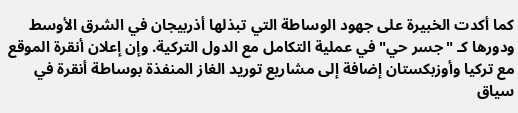كما أكدت الخبيرة على جهود الوساطة التي تبذلها أذربيجان في الشرق الأوسط ودورها كـ "جسر حي" في عملية التكامل مع الدول التركية. وإن إعلان أنقرة الموقع مع تركيا وأوزبكستان إضافة إلى مشاريع توريد الغاز المنفذة بوساطة أنقرة في سياق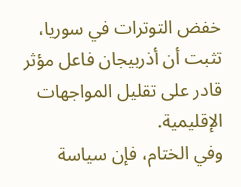خفض التوترات في سوريا، تثبت أن أذربيجان فاعل مؤثر قادر على تقليل المواجهات الإقليمية.
وفي الختام، فإن سياسة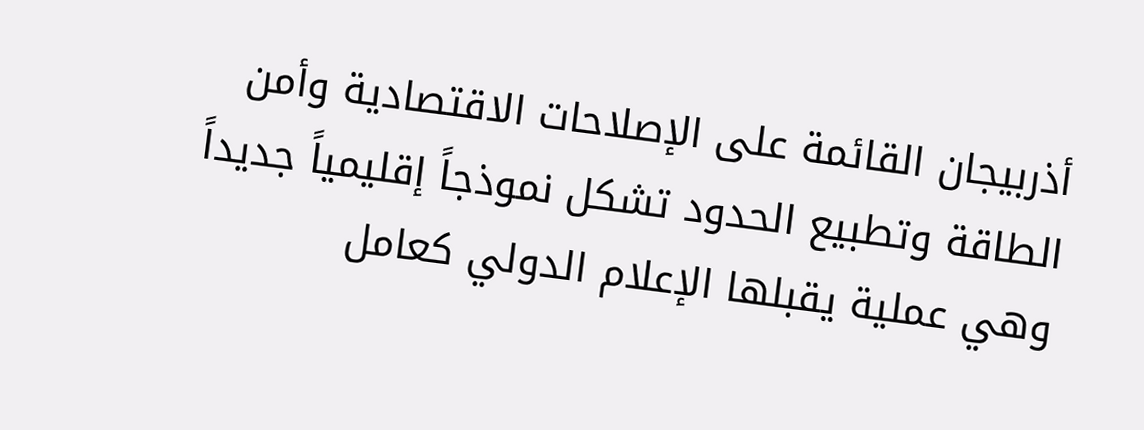أذربيجان القائمة على الإصلاحات الاقتصادية وأمن الطاقة وتطبيع الحدود تشكل نموذجاً إقليمياً جديداً وهي عملية يقبلها الإعلام الدولي كعامل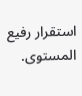استقرار رفيع المستوى.